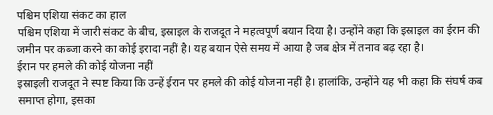पश्चिम एशिया संकट का हाल
पश्चिम एशिया में जारी संकट के बीच, इस्राइल के राजदूत ने महत्वपूर्ण बयान दिया है। उन्होंने कहा कि इस्राइल का ईरान की जमीन पर कब्जा करने का कोई इरादा नहीं है। यह बयान ऐसे समय में आया है जब क्षेत्र में तनाव बढ़ रहा है।
ईरान पर हमले की कोई योजना नहीं
इस्राइली राजदूत ने स्पष्ट किया कि उन्हें ईरान पर हमले की कोई योजना नहीं है। हालांकि, उन्होंने यह भी कहा कि संघर्ष कब समाप्त होगा, इसका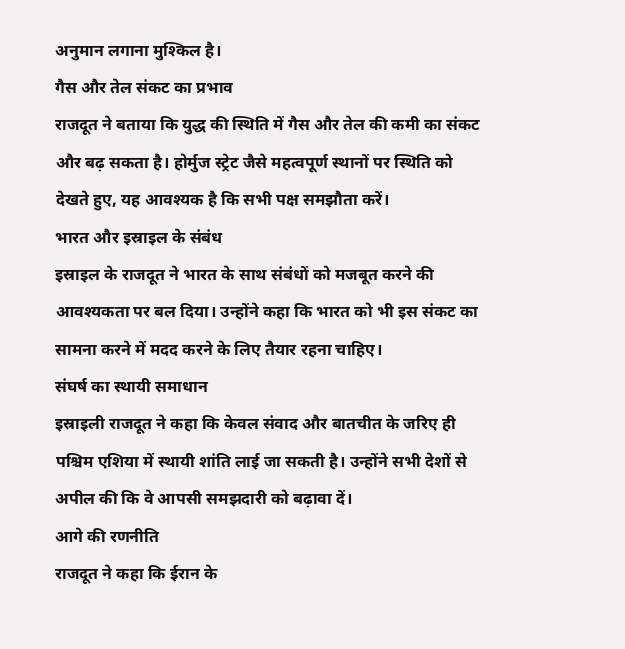अनुमान लगाना मुश्किल है।
गैस और तेल संकट का प्रभाव
राजदूत ने बताया कि युद्ध की स्थिति में गैस और तेल की कमी का संकट और बढ़ सकता है। होर्मुज स्ट्रेट जैसे महत्वपूर्ण स्थानों पर स्थिति को देखते हुए, यह आवश्यक है कि सभी पक्ष समझौता करें।
भारत और इस्राइल के संबंध
इस्राइल के राजदूत ने भारत के साथ संबंधों को मजबूत करने की आवश्यकता पर बल दिया। उन्होंने कहा कि भारत को भी इस संकट का सामना करने में मदद करने के लिए तैयार रहना चाहिए।
संघर्ष का स्थायी समाधान
इस्राइली राजदूत ने कहा कि केवल संवाद और बातचीत के जरिए ही पश्चिम एशिया में स्थायी शांति लाई जा सकती है। उन्होंने सभी देशों से अपील की कि वे आपसी समझदारी को बढ़ावा दें।
आगे की रणनीति
राजदूत ने कहा कि ईरान के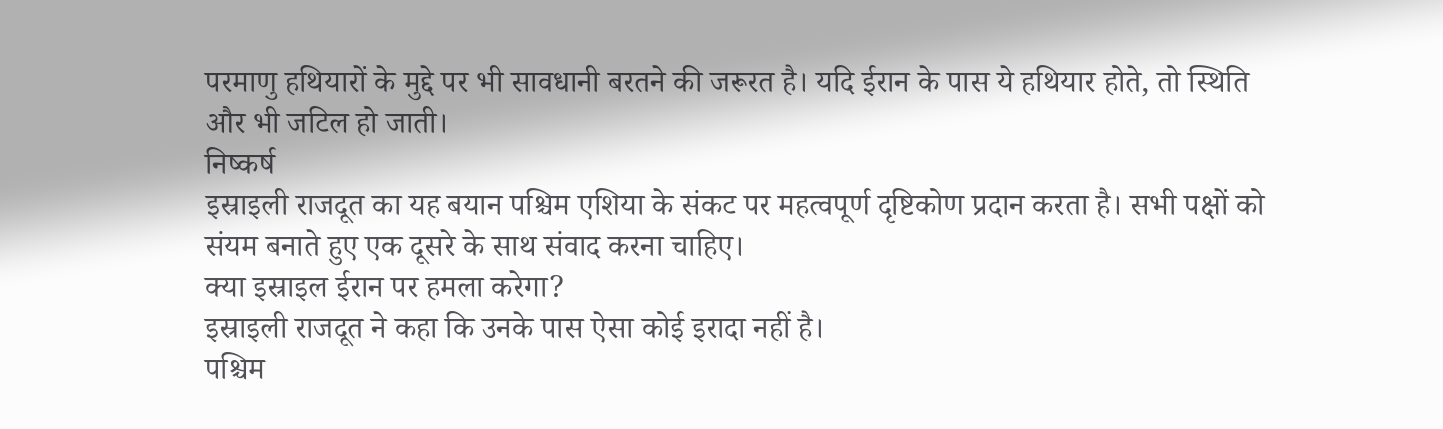परमाणु हथियारों के मुद्दे पर भी सावधानी बरतने की जरूरत है। यदि ईरान के पास ये हथियार होते, तो स्थिति और भी जटिल हो जाती।
निष्कर्ष
इस्राइली राजदूत का यह बयान पश्चिम एशिया के संकट पर महत्वपूर्ण दृष्टिकोण प्रदान करता है। सभी पक्षों को संयम बनाते हुए एक दूसरे के साथ संवाद करना चाहिए।
क्या इस्राइल ईरान पर हमला करेगा?
इस्राइली राजदूत ने कहा कि उनके पास ऐसा कोई इरादा नहीं है।
पश्चिम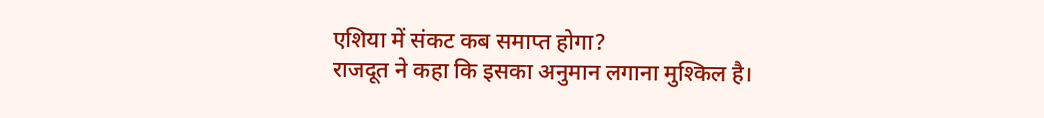एशिया में संकट कब समाप्त होगा?
राजदूत ने कहा कि इसका अनुमान लगाना मुश्किल है।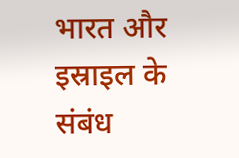भारत और इस्राइल के संबंध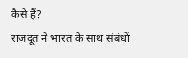कैसे हैं?
राजदूत ने भारत के साथ संबंधों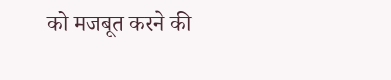को मजबूत करने की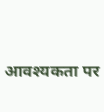आवश्यकता पर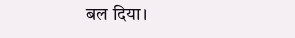बल दिया।